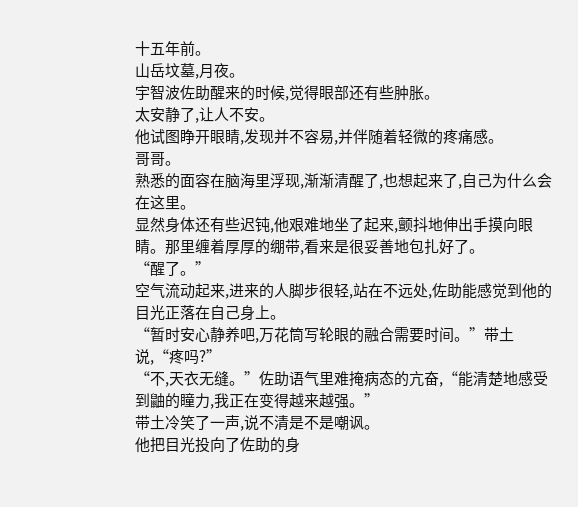十五年前。
山岳坟墓,月夜。
宇智波佐助醒来的时候,觉得眼部还有些肿胀。
太安静了,让人不安。
他试图睁开眼睛,发现并不容易,并伴随着轻微的疼痛感。
哥哥。
熟悉的面容在脑海里浮现,渐渐清醒了,也想起来了,自己为什么会在这里。
显然身体还有些迟钝,他艰难地坐了起来,颤抖地伸出手摸向眼睛。那里缠着厚厚的绷带,看来是很妥善地包扎好了。
“醒了。”
空气流动起来,进来的人脚步很轻,站在不远处,佐助能感觉到他的目光正落在自己身上。
“暂时安心静养吧,万花筒写轮眼的融合需要时间。”带土说,“疼吗?”
“不,天衣无缝。”佐助语气里难掩病态的亢奋,“能清楚地感受到鼬的瞳力,我正在变得越来越强。”
带土冷笑了一声,说不清是不是嘲讽。
他把目光投向了佐助的身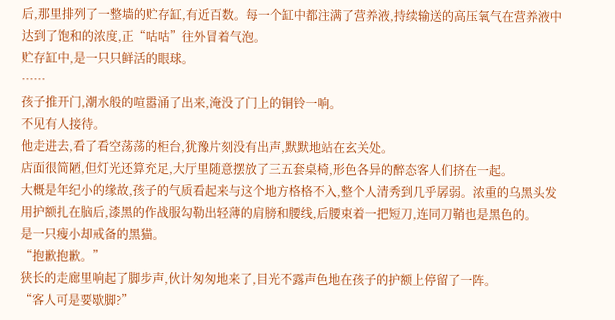后,那里排列了一整墙的贮存缸,有近百数。每一个缸中都注满了营养液,持续输送的高压氧气在营养液中达到了饱和的浓度,正“咕咕”往外冒着气泡。
贮存缸中,是一只只鲜活的眼球。
……
孩子推开门,潮水般的喧嚣涌了出来,淹没了门上的铜铃一响。
不见有人接待。
他走进去,看了看空荡荡的柜台,犹豫片刻没有出声,默默地站在玄关处。
店面很简陋,但灯光还算充足,大厅里随意摆放了三五套桌椅,形色各异的醉态客人们挤在一起。
大概是年纪小的缘故,孩子的气质看起来与这个地方格格不入,整个人清秀到几乎孱弱。浓重的乌黑头发用护额扎在脑后,漆黑的作战服勾勒出轻薄的肩膀和腰线,后腰束着一把短刀,连同刀鞘也是黑色的。
是一只瘦小却戒备的黑猫。
“抱歉抱歉。”
狭长的走廊里响起了脚步声,伙计匆匆地来了,目光不露声色地在孩子的护额上停留了一阵。
“客人可是要歇脚?”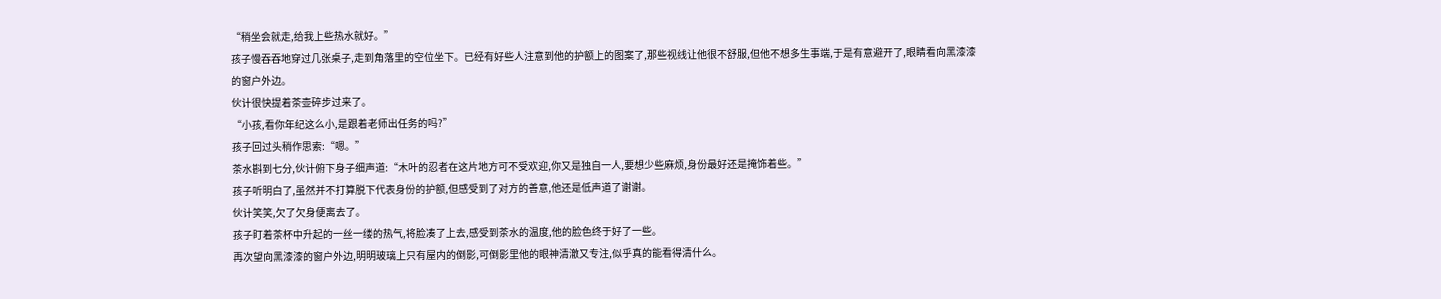“稍坐会就走,给我上些热水就好。”
孩子慢吞吞地穿过几张桌子,走到角落里的空位坐下。已经有好些人注意到他的护额上的图案了,那些视线让他很不舒服,但他不想多生事端,于是有意避开了,眼睛看向黑漆漆的窗户外边。
伙计很快提着茶壶碎步过来了。
“小孩,看你年纪这么小,是跟着老师出任务的吗?”
孩子回过头稍作思索:“嗯。”
茶水斟到七分,伙计俯下身子细声道:“木叶的忍者在这片地方可不受欢迎,你又是独自一人,要想少些麻烦,身份最好还是掩饰着些。”
孩子听明白了,虽然并不打算脱下代表身份的护额,但感受到了对方的善意,他还是低声道了谢谢。
伙计笑笑,欠了欠身便离去了。
孩子盯着茶杯中升起的一丝一缕的热气,将脸凑了上去,感受到茶水的温度,他的脸色终于好了一些。
再次望向黑漆漆的窗户外边,明明玻璃上只有屋内的倒影,可倒影里他的眼神清澈又专注,似乎真的能看得清什么。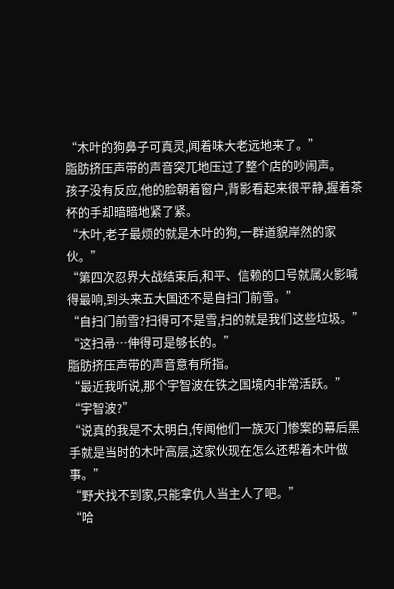“木叶的狗鼻子可真灵,闻着味大老远地来了。”
脂肪挤压声带的声音突兀地压过了整个店的吵闹声。
孩子没有反应,他的脸朝着窗户,背影看起来很平静,握着茶杯的手却暗暗地紧了紧。
“木叶,老子最烦的就是木叶的狗,一群道貌岸然的家伙。”
“第四次忍界大战结束后,和平、信赖的口号就属火影喊得最响,到头来五大国还不是自扫门前雪。”
“自扫门前雪?扫得可不是雪,扫的就是我们这些垃圾。”
“这扫帚…伸得可是够长的。”
脂肪挤压声带的声音意有所指。
“最近我听说,那个宇智波在铁之国境内非常活跃。”
“宇智波?”
“说真的我是不太明白,传闻他们一族灭门惨案的幕后黑手就是当时的木叶高层,这家伙现在怎么还帮着木叶做事。”
“野犬找不到家,只能拿仇人当主人了吧。”
“哈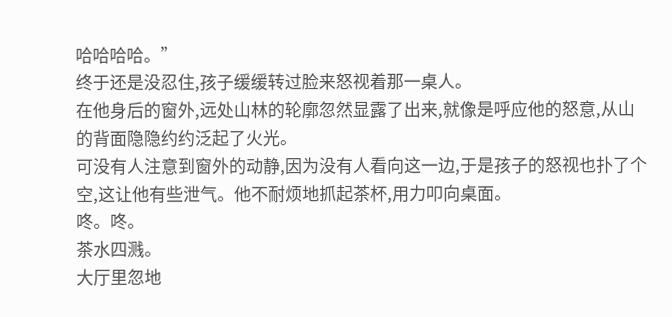哈哈哈哈。”
终于还是没忍住,孩子缓缓转过脸来怒视着那一桌人。
在他身后的窗外,远处山林的轮廓忽然显露了出来,就像是呼应他的怒意,从山的背面隐隐约约泛起了火光。
可没有人注意到窗外的动静,因为没有人看向这一边,于是孩子的怒视也扑了个空,这让他有些泄气。他不耐烦地抓起茶杯,用力叩向桌面。
咚。咚。
茶水四溅。
大厅里忽地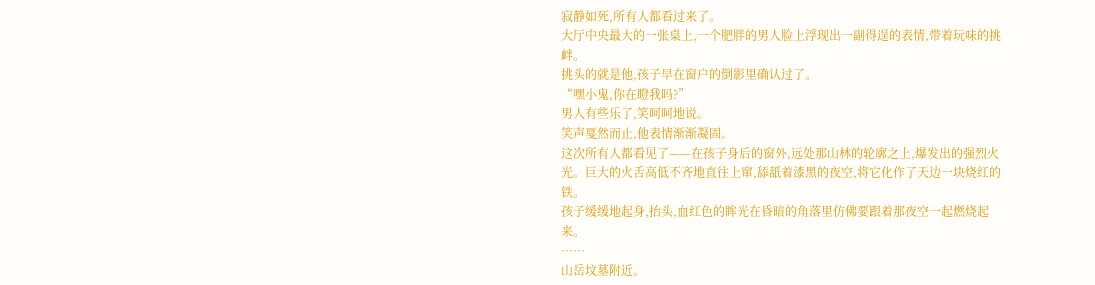寂静如死,所有人都看过来了。
大厅中央最大的一张桌上,一个肥胖的男人脸上浮现出一副得逞的表情,带着玩味的挑衅。
挑头的就是他,孩子早在窗户的倒影里确认过了。
“嘿小鬼,你在瞪我吗?”
男人有些乐了,笑呵呵地说。
笑声戛然而止,他表情渐渐凝固。
这次所有人都看见了——在孩子身后的窗外,远处那山林的轮廓之上,爆发出的强烈火光。巨大的火舌高低不齐地直往上窜,舔舐着漆黑的夜空,将它化作了天边一块烧红的铁。
孩子缓缓地起身,抬头,血红色的眸光在昏暗的角落里仿佛要跟着那夜空一起燃烧起来。
……
山岳坟墓附近。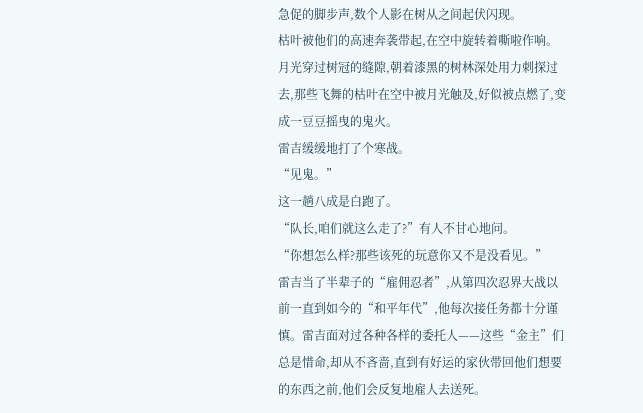急促的脚步声,数个人影在树从之间起伏闪现。
枯叶被他们的高速奔袭带起,在空中旋转着嘶啦作响。月光穿过树冠的缝隙,朝着漆黑的树林深处用力刺探过去,那些飞舞的枯叶在空中被月光触及,好似被点燃了,变成一豆豆摇曳的鬼火。
雷吉缓缓地打了个寒战。
“见鬼。”
这一趟八成是白跑了。
“队长,咱们就这么走了?”有人不甘心地问。
“你想怎么样?那些该死的玩意你又不是没看见。”
雷吉当了半辈子的“雇佣忍者”,从第四次忍界大战以前一直到如今的“和平年代”,他每次接任务都十分谨慎。雷吉面对过各种各样的委托人——这些“金主”们总是惜命,却从不吝啬,直到有好运的家伙带回他们想要的东西之前,他们会反复地雇人去送死。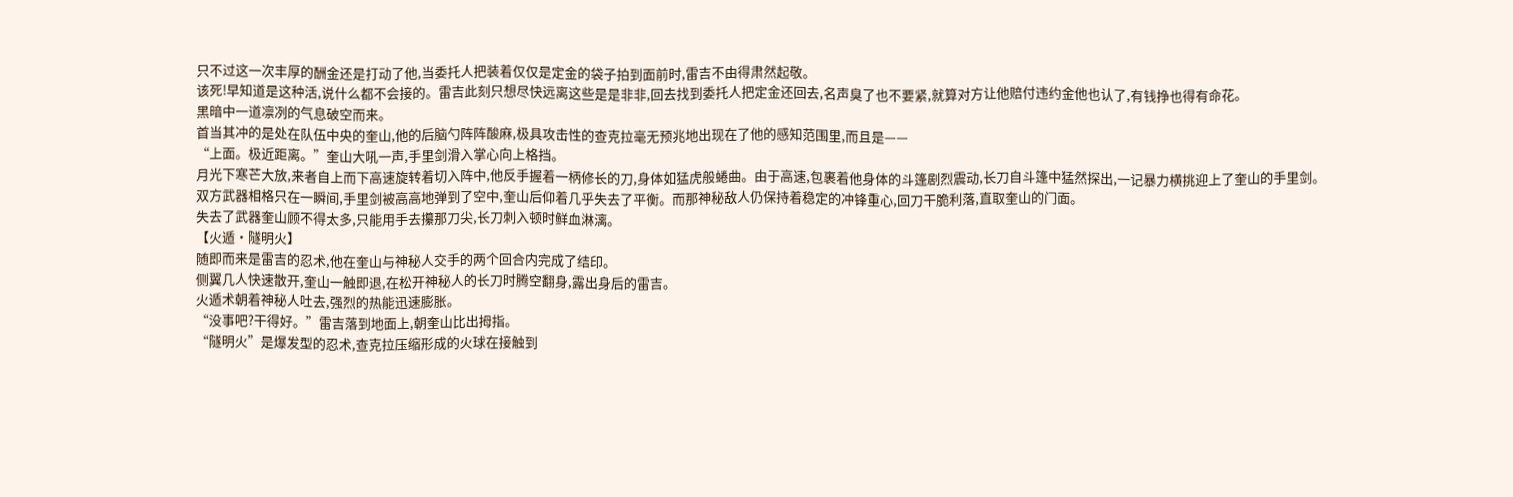只不过这一次丰厚的酬金还是打动了他,当委托人把装着仅仅是定金的袋子拍到面前时,雷吉不由得肃然起敬。
该死!早知道是这种活,说什么都不会接的。雷吉此刻只想尽快远离这些是是非非,回去找到委托人把定金还回去,名声臭了也不要紧,就算对方让他赔付违约金他也认了,有钱挣也得有命花。
黑暗中一道凛冽的气息破空而来。
首当其冲的是处在队伍中央的奎山,他的后脑勺阵阵酸麻,极具攻击性的查克拉毫无预兆地出现在了他的感知范围里,而且是——
“上面。极近距离。”奎山大吼一声,手里剑滑入掌心向上格挡。
月光下寒芒大放,来者自上而下高速旋转着切入阵中,他反手握着一柄修长的刀,身体如猛虎般蜷曲。由于高速,包裹着他身体的斗篷剧烈震动,长刀自斗篷中猛然探出,一记暴力横挑迎上了奎山的手里剑。
双方武器相格只在一瞬间,手里剑被高高地弹到了空中,奎山后仰着几乎失去了平衡。而那神秘敌人仍保持着稳定的冲锋重心,回刀干脆利落,直取奎山的门面。
失去了武器奎山顾不得太多,只能用手去攥那刀尖,长刀刺入顿时鲜血淋漓。
【火遁·隧明火】
随即而来是雷吉的忍术,他在奎山与神秘人交手的两个回合内完成了结印。
侧翼几人快速散开,奎山一触即退,在松开神秘人的长刀时腾空翻身,露出身后的雷吉。
火遁术朝着神秘人吐去,强烈的热能迅速膨胀。
“没事吧?干得好。”雷吉落到地面上,朝奎山比出拇指。
“隧明火”是爆发型的忍术,查克拉压缩形成的火球在接触到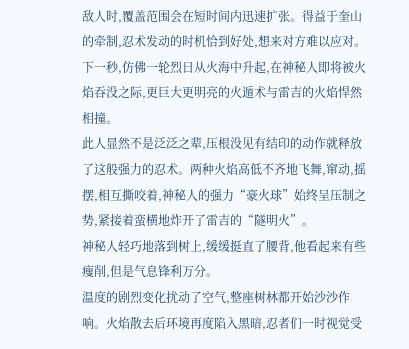敌人时,覆盖范围会在短时间内迅速扩张。得益于奎山的牵制,忍术发动的时机恰到好处,想来对方难以应对。
下一秒,仿佛一轮烈日从火海中升起,在神秘人即将被火焰吞没之际,更巨大更明亮的火遁术与雷吉的火焰悍然相撞。
此人显然不是泛泛之辈,压根没见有结印的动作就释放了这般强力的忍术。两种火焰高低不齐地飞舞,窜动,摇摆,相互撕咬着,神秘人的强力“豪火球”始终呈压制之势,紧接着蛮横地炸开了雷吉的“隧明火”。
神秘人轻巧地落到树上,缓缓挺直了腰背,他看起来有些瘦削,但是气息锋利万分。
温度的剧烈变化扰动了空气,整座树林都开始沙沙作响。火焰散去后环境再度陷入黑暗,忍者们一时视觉受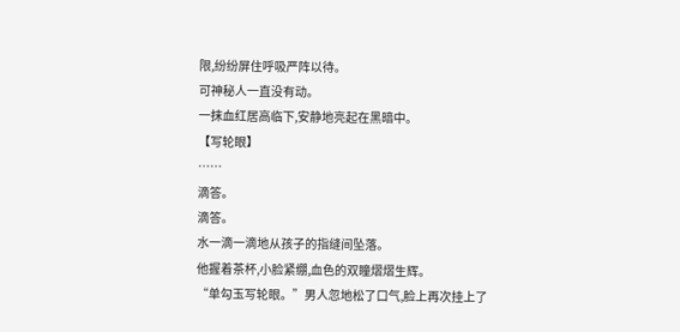限,纷纷屏住呼吸严阵以待。
可神秘人一直没有动。
一抹血红居高临下,安静地亮起在黑暗中。
【写轮眼】
……
滴答。
滴答。
水一滴一滴地从孩子的指缝间坠落。
他握着茶杯,小脸紧绷,血色的双瞳熠熠生辉。
“单勾玉写轮眼。”男人忽地松了口气,脸上再次挂上了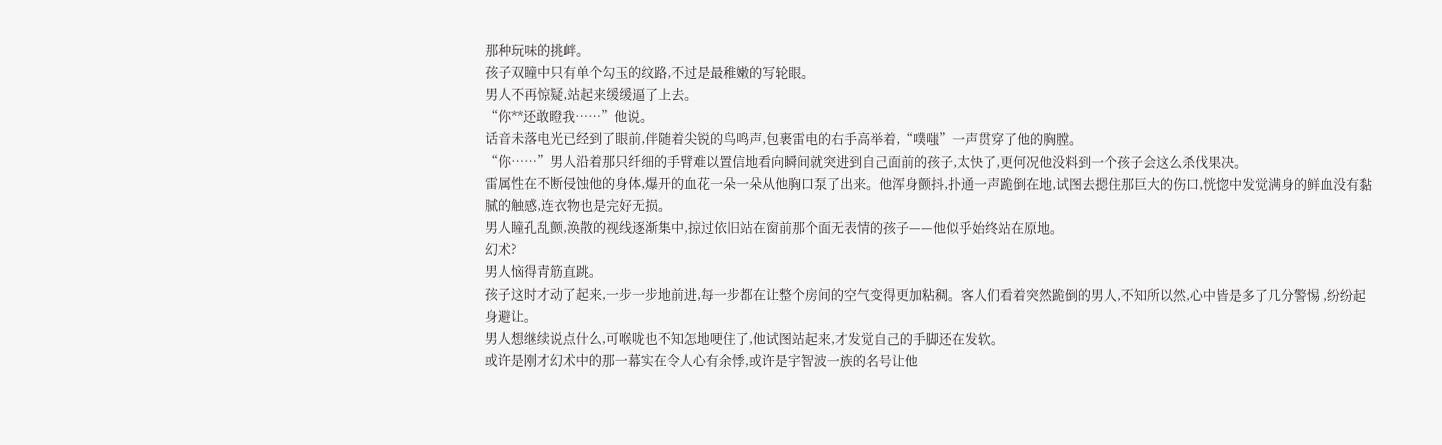那种玩味的挑衅。
孩子双瞳中只有单个勾玉的纹路,不过是最稚嫩的写轮眼。
男人不再惊疑,站起来缓缓逼了上去。
“你**还敢瞪我……”他说。
话音未落电光已经到了眼前,伴随着尖锐的鸟鸣声,包裹雷电的右手高举着,“噗嗤”一声贯穿了他的胸膛。
“你……”男人沿着那只纤细的手臂难以置信地看向瞬间就突进到自己面前的孩子,太快了,更何况他没料到一个孩子会这么杀伐果决。
雷属性在不断侵蚀他的身体,爆开的血花一朵一朵从他胸口泵了出来。他浑身颤抖,扑通一声跪倒在地,试图去摁住那巨大的伤口,恍惚中发觉满身的鲜血没有黏腻的触感,连衣物也是完好无损。
男人瞳孔乱颤,涣散的视线逐渐集中,掠过依旧站在窗前那个面无表情的孩子——他似乎始终站在原地。
幻术?
男人恼得青筋直跳。
孩子这时才动了起来,一步一步地前进,每一步都在让整个房间的空气变得更加粘稠。客人们看着突然跪倒的男人,不知所以然,心中皆是多了几分警惕 ,纷纷起身避让。
男人想继续说点什么,可喉咙也不知怎地哽住了,他试图站起来,才发觉自己的手脚还在发软。
或许是刚才幻术中的那一幕实在令人心有余悸,或许是宇智波一族的名号让他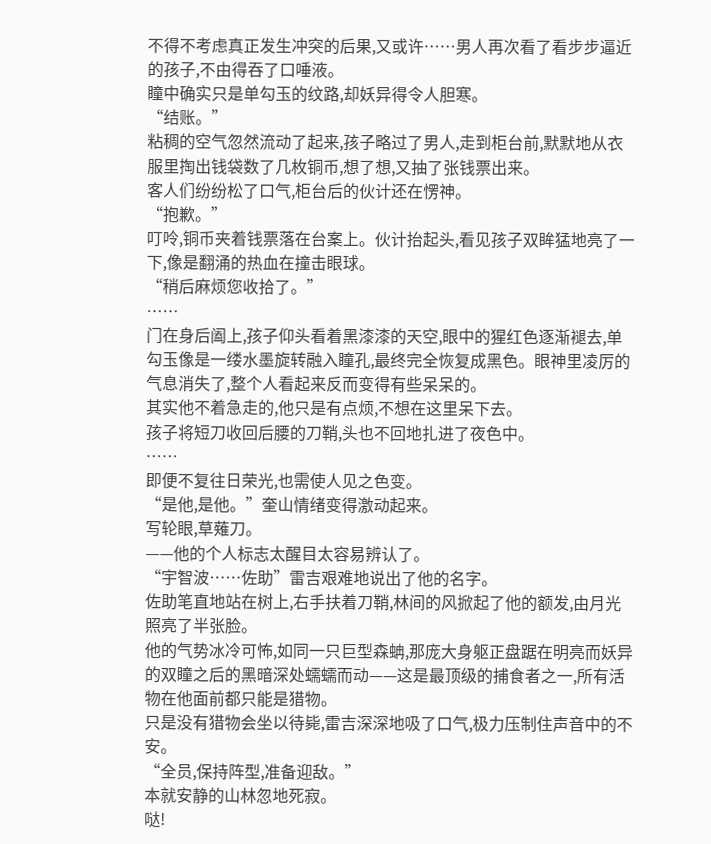不得不考虑真正发生冲突的后果,又或许……男人再次看了看步步逼近的孩子,不由得吞了口唾液。
瞳中确实只是单勾玉的纹路,却妖异得令人胆寒。
“结账。”
粘稠的空气忽然流动了起来,孩子略过了男人,走到柜台前,默默地从衣服里掏出钱袋数了几枚铜币,想了想,又抽了张钱票出来。
客人们纷纷松了口气,柜台后的伙计还在愣神。
“抱歉。”
叮呤,铜币夹着钱票落在台案上。伙计抬起头,看见孩子双眸猛地亮了一下,像是翻涌的热血在撞击眼球。
“稍后麻烦您收拾了。”
……
门在身后阖上,孩子仰头看着黑漆漆的天空,眼中的猩红色逐渐褪去,单勾玉像是一缕水墨旋转融入瞳孔,最终完全恢复成黑色。眼神里凌厉的气息消失了,整个人看起来反而变得有些呆呆的。
其实他不着急走的,他只是有点烦,不想在这里呆下去。
孩子将短刀收回后腰的刀鞘,头也不回地扎进了夜色中。
……
即便不复往日荣光,也需使人见之色变。
“是他,是他。”奎山情绪变得激动起来。
写轮眼,草薙刀。
——他的个人标志太醒目太容易辨认了。
“宇智波……佐助”雷吉艰难地说出了他的名字。
佐助笔直地站在树上,右手扶着刀鞘,林间的风掀起了他的额发,由月光照亮了半张脸。
他的气势冰冷可怖,如同一只巨型森蚺,那庞大身躯正盘踞在明亮而妖异的双瞳之后的黑暗深处蠕蠕而动——这是最顶级的捕食者之一,所有活物在他面前都只能是猎物。
只是没有猎物会坐以待毙,雷吉深深地吸了口气,极力压制住声音中的不安。
“全员,保持阵型,准备迎敌。”
本就安静的山林忽地死寂。
哒!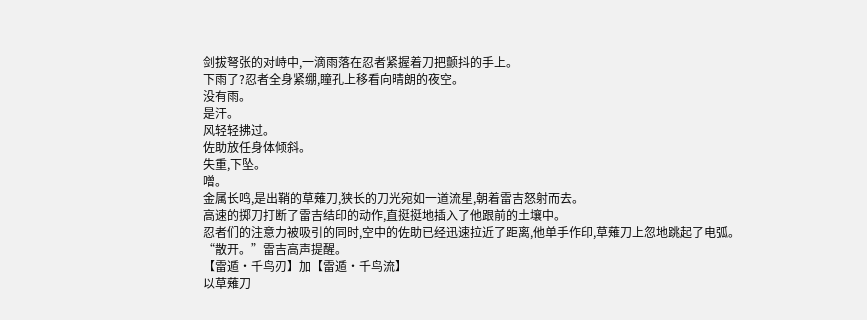剑拔弩张的对峙中,一滴雨落在忍者紧握着刀把颤抖的手上。
下雨了?忍者全身紧绷,瞳孔上移看向晴朗的夜空。
没有雨。
是汗。
风轻轻拂过。
佐助放任身体倾斜。
失重,下坠。
噌。
金属长鸣,是出鞘的草薙刀,狭长的刀光宛如一道流星,朝着雷吉怒射而去。
高速的掷刀打断了雷吉结印的动作,直挺挺地插入了他跟前的土壤中。
忍者们的注意力被吸引的同时,空中的佐助已经迅速拉近了距离,他单手作印,草薙刀上忽地跳起了电弧。
“散开。”雷吉高声提醒。
【雷遁·千鸟刃】加【雷遁·千鸟流】
以草薙刀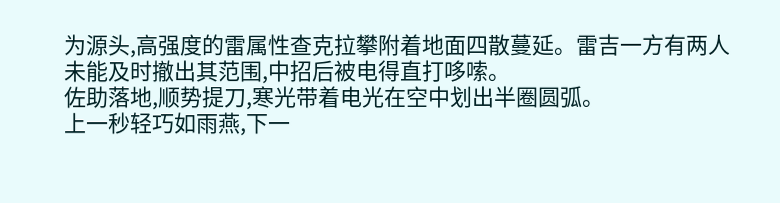为源头,高强度的雷属性查克拉攀附着地面四散蔓延。雷吉一方有两人未能及时撤出其范围,中招后被电得直打哆嗦。
佐助落地,顺势提刀,寒光带着电光在空中划出半圈圆弧。
上一秒轻巧如雨燕,下一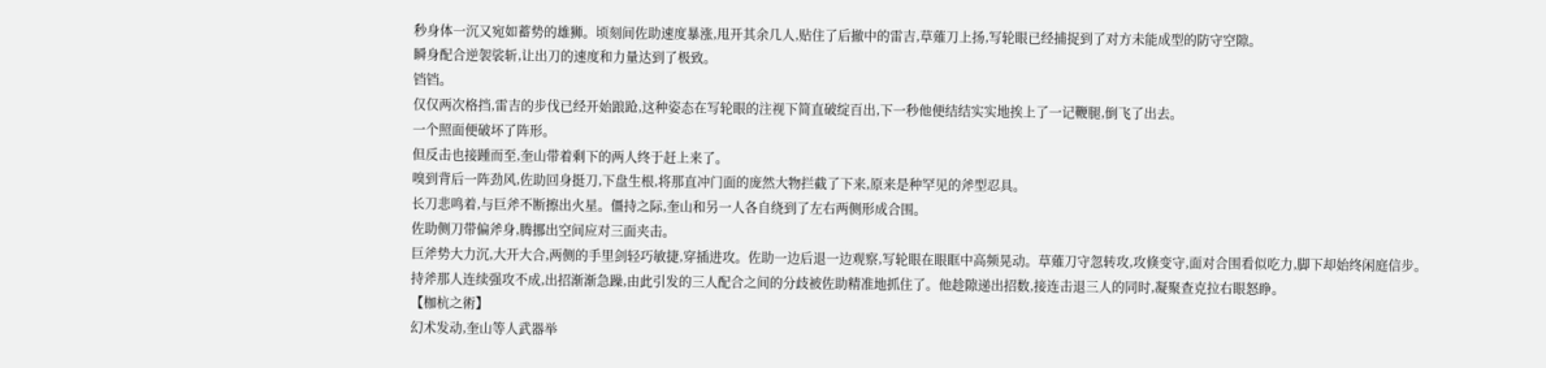秒身体一沉又宛如蓄势的雄狮。顷刻间佐助速度暴涨,甩开其余几人,贴住了后撤中的雷吉,草薙刀上扬,写轮眼已经捕捉到了对方未能成型的防守空隙。
瞬身配合逆袈裟斩,让出刀的速度和力量达到了极致。
铛铛。
仅仅两次格挡,雷吉的步伐已经开始踉跄,这种姿态在写轮眼的注视下简直破绽百出,下一秒他便结结实实地挨上了一记鞭腿,倒飞了出去。
一个照面便破坏了阵形。
但反击也接踵而至,奎山带着剩下的两人终于赶上来了。
嗅到背后一阵劲风,佐助回身挺刀,下盘生根,将那直冲门面的庞然大物拦截了下来,原来是种罕见的斧型忍具。
长刀悲鸣着,与巨斧不断擦出火星。僵持之际,奎山和另一人各自绕到了左右两侧形成合围。
佐助侧刀带偏斧身,腾挪出空间应对三面夹击。
巨斧势大力沉,大开大合,两侧的手里剑轻巧敏捷,穿插进攻。佐助一边后退一边观察,写轮眼在眼眶中高频晃动。草薙刀守忽转攻,攻倏变守,面对合围看似吃力,脚下却始终闲庭信步。
持斧那人连续强攻不成,出招渐渐急躁,由此引发的三人配合之间的分歧被佐助精准地抓住了。他趁隙递出招数,接连击退三人的同时,凝聚查克拉右眼怒睁。
【枷杭之術】
幻术发动,奎山等人武器举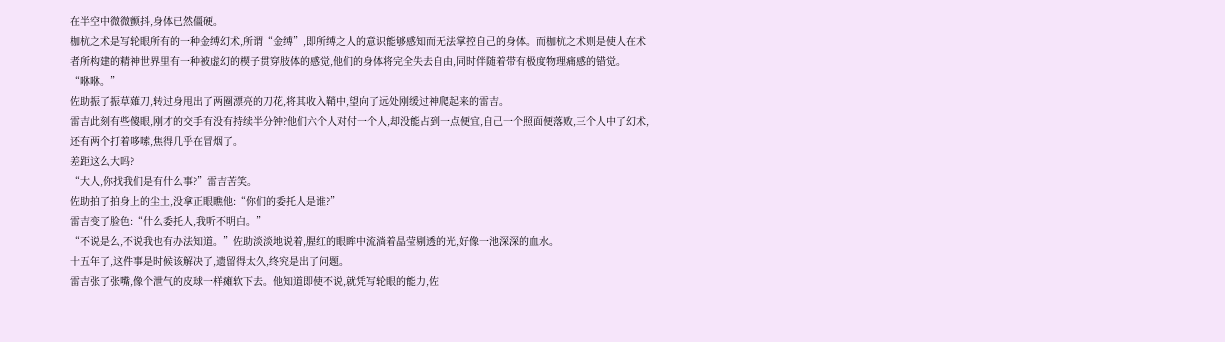在半空中微微颤抖,身体已然僵硬。
枷杭之术是写轮眼所有的一种金缚幻术,所谓“金缚”,即所缚之人的意识能够感知而无法掌控自己的身体。而枷杭之术则是使人在术者所构建的精神世界里有一种被虚幻的楔子贯穿肢体的感觉,他们的身体将完全失去自由,同时伴随着带有极度物理痛感的错觉。
“咻咻。”
佐助振了振草薙刀,转过身甩出了两圈漂亮的刀花,将其收入鞘中,望向了远处刚缓过神爬起来的雷吉。
雷吉此刻有些傻眼,刚才的交手有没有持续半分钟?他们六个人对付一个人,却没能占到一点便宜,自己一个照面便落败,三个人中了幻术,还有两个打着哆嗦,焦得几乎在冒烟了。
差距这么大吗?
“大人,你找我们是有什么事?”雷吉苦笑。
佐助拍了拍身上的尘土,没拿正眼瞧他:“你们的委托人是谁?”
雷吉变了脸色:“什么委托人,我听不明白。”
“不说是么,不说我也有办法知道。”佐助淡淡地说着,腥红的眼眸中流淌着晶莹剔透的光,好像一池深深的血水。
十五年了,这件事是时候该解决了,遗留得太久,终究是出了问题。
雷吉张了张嘴,像个泄气的皮球一样瘫软下去。他知道即使不说,就凭写轮眼的能力,佐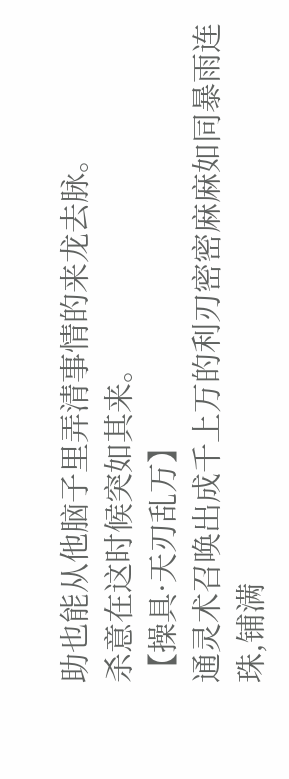助也能从他脑子里弄清事情的来龙去脉。
杀意在这时候突如其来。
【操具·天刃乱万】
通灵术召唤出成千上万的利刃密密麻麻如同暴雨连珠,铺满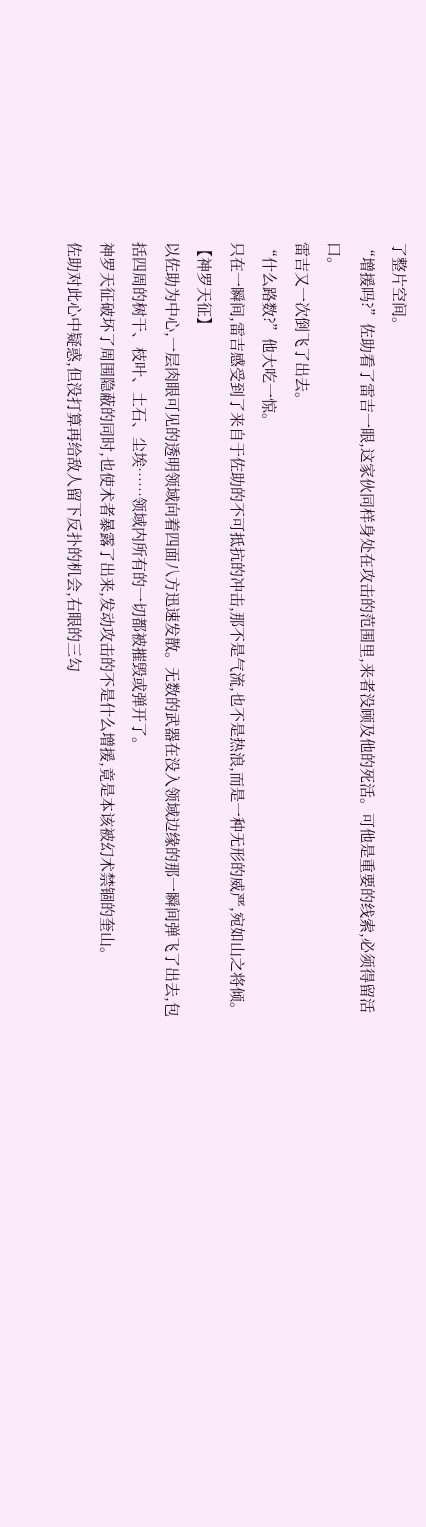了整片空间。
“增援吗?”佐助看了雷吉一眼,这家伙同样身处在攻击的范围里,来者没顾及他的死活。可他是重要的线索,必须得留活口。
雷吉又一次倒飞了出去。
“什么路数?”他大吃一惊。
只在一瞬间,雷吉感受到了来自于佐助的不可抵抗的冲击,那不是气流,也不是热浪,而是一种无形的威严,宛如山之将倾。
【神罗天征】
以佐助为中心,一层肉眼可见的透明领域向着四面八方迅速发散。无数的武器在没入领域边缘的那一瞬间弹飞了出去,包括四周的树干、枝叶、土石、尘埃……领域内所有的一切都被摧毁或弹开了。
神罗天征破坏了周围隐蔽的同时,也使术者暴露了出来,发动攻击的不是什么增援,竟是本该被幻术禁锢的奎山。
佐助对此心中疑惑,但没打算再给敌人留下反扑的机会,右眼的三勾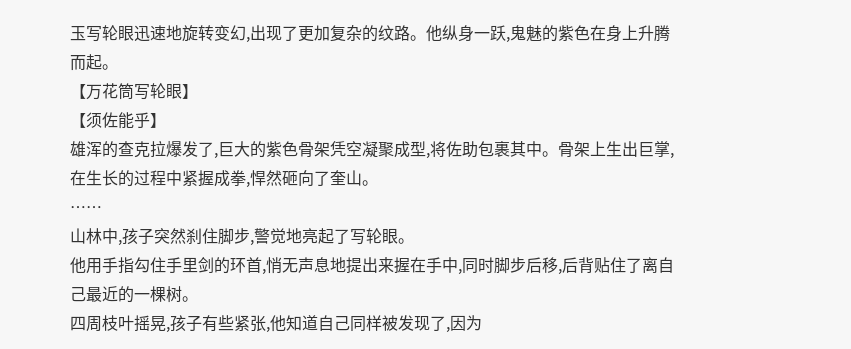玉写轮眼迅速地旋转变幻,出现了更加复杂的纹路。他纵身一跃,鬼魅的紫色在身上升腾而起。
【万花筒写轮眼】
【须佐能乎】
雄浑的查克拉爆发了,巨大的紫色骨架凭空凝聚成型,将佐助包裹其中。骨架上生出巨掌,在生长的过程中紧握成拳,悍然砸向了奎山。
……
山林中,孩子突然刹住脚步,警觉地亮起了写轮眼。
他用手指勾住手里剑的环首,悄无声息地提出来握在手中,同时脚步后移,后背贴住了离自己最近的一棵树。
四周枝叶摇晃,孩子有些紧张,他知道自己同样被发现了,因为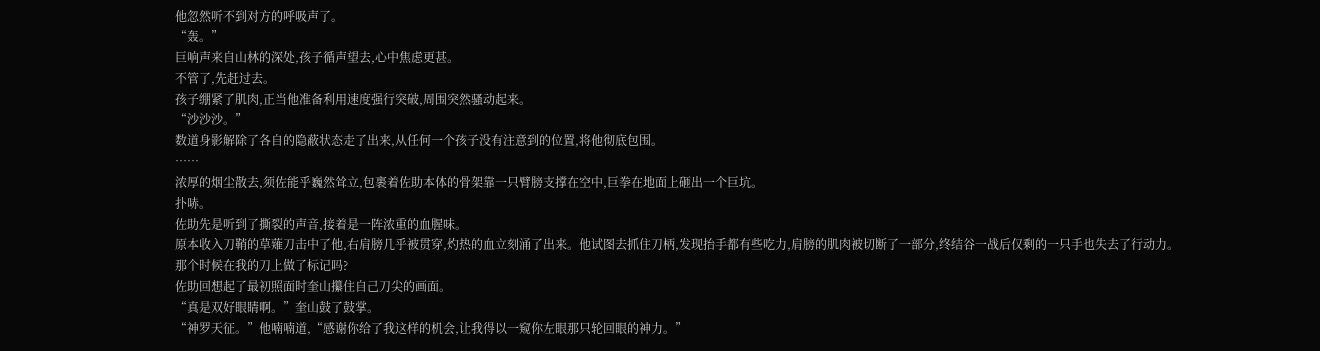他忽然听不到对方的呼吸声了。
“轰。”
巨响声来自山林的深处,孩子循声望去,心中焦虑更甚。
不管了,先赶过去。
孩子绷紧了肌肉,正当他准备利用速度强行突破,周围突然骚动起来。
“沙沙沙。”
数道身影解除了各自的隐蔽状态走了出来,从任何一个孩子没有注意到的位置,将他彻底包围。
……
浓厚的烟尘散去,须佐能乎巍然耸立,包裹着佐助本体的骨架靠一只臂膀支撑在空中,巨拳在地面上砸出一个巨坑。
扑哧。
佐助先是听到了撕裂的声音,接着是一阵浓重的血腥味。
原本收入刀鞘的草薙刀击中了他,右肩膀几乎被贯穿,灼热的血立刻涌了出来。他试图去抓住刀柄,发现抬手都有些吃力,肩膀的肌肉被切断了一部分,终结谷一战后仅剩的一只手也失去了行动力。
那个时候在我的刀上做了标记吗?
佐助回想起了最初照面时奎山攥住自己刀尖的画面。
“真是双好眼睛啊。”奎山鼓了鼓掌。
“神罗天征。”他喃喃道,“感谢你给了我这样的机会,让我得以一窥你左眼那只轮回眼的神力。”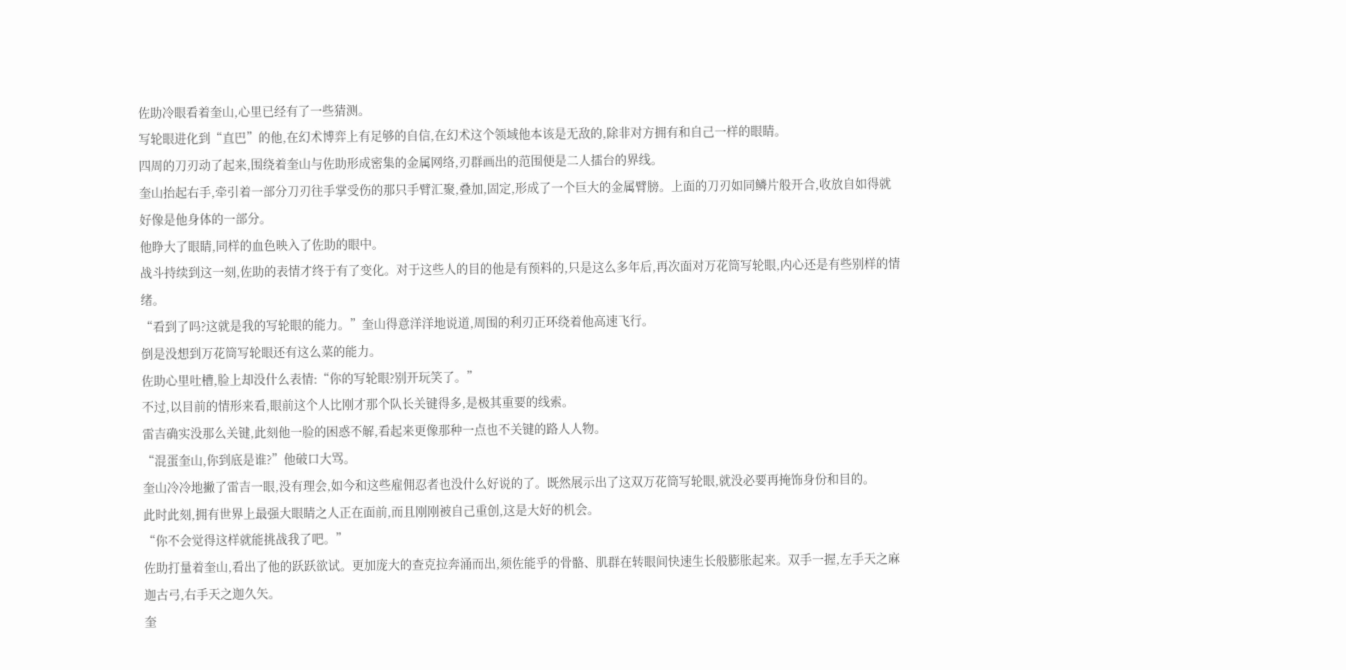佐助冷眼看着奎山,心里已经有了一些猜测。
写轮眼进化到“直巴”的他,在幻术博弈上有足够的自信,在幻术这个领域他本该是无敌的,除非对方拥有和自己一样的眼睛。
四周的刀刃动了起来,围绕着奎山与佐助形成密集的金属网络,刃群画出的范围便是二人擂台的界线。
奎山抬起右手,牵引着一部分刀刃往手掌受伤的那只手臂汇聚,叠加,固定,形成了一个巨大的金属臂膀。上面的刀刃如同鳞片般开合,收放自如得就好像是他身体的一部分。
他睁大了眼睛,同样的血色映入了佐助的眼中。
战斗持续到这一刻,佐助的表情才终于有了变化。对于这些人的目的他是有预料的,只是这么多年后,再次面对万花筒写轮眼,内心还是有些别样的情绪。
“看到了吗?这就是我的写轮眼的能力。”奎山得意洋洋地说道,周围的利刃正环绕着他高速飞行。
倒是没想到万花筒写轮眼还有这么菜的能力。
佐助心里吐槽,脸上却没什么表情:“你的写轮眼?别开玩笑了。”
不过,以目前的情形来看,眼前这个人比刚才那个队长关键得多,是极其重要的线索。
雷吉确实没那么关键,此刻他一脸的困惑不解,看起来更像那种一点也不关键的路人人物。
“混蛋奎山,你到底是谁?”他破口大骂。
奎山冷冷地撇了雷吉一眼,没有理会,如今和这些雇佣忍者也没什么好说的了。既然展示出了这双万花筒写轮眼,就没必要再掩饰身份和目的。
此时此刻,拥有世界上最强大眼睛之人正在面前,而且刚刚被自己重创,这是大好的机会。
“你不会觉得这样就能挑战我了吧。”
佐助打量着奎山,看出了他的跃跃欲试。更加庞大的查克拉奔涌而出,须佐能乎的骨骼、肌群在转眼间快速生长般膨胀起来。双手一握,左手天之麻迦古弓,右手天之迦久矢。
奎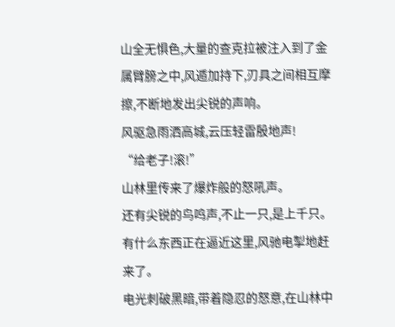山全无惧色,大量的查克拉被注入到了金属臂膀之中,风遁加持下,刃具之间相互摩擦,不断地发出尖锐的声响。
风驱急雨洒高城,云压轻雷殷地声!
“给老子!滚!”
山林里传来了爆炸般的怒吼声。
还有尖锐的鸟鸣声,不止一只,是上千只。有什么东西正在逼近这里,风驰电掣地赶来了。
电光刺破黑暗,带着隐忍的怒意,在山林中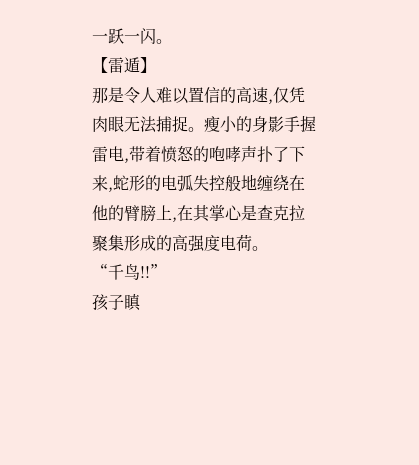一跃一闪。
【雷遁】
那是令人难以置信的高速,仅凭肉眼无法捕捉。瘦小的身影手握雷电,带着愤怒的咆哮声扑了下来,蛇形的电弧失控般地缠绕在他的臂膀上,在其掌心是查克拉聚集形成的高强度电荷。
“千鸟!!”
孩子瞋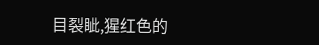目裂眦,猩红色的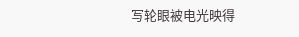写轮眼被电光映得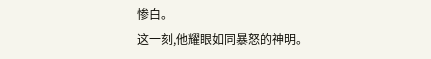惨白。
这一刻,他耀眼如同暴怒的神明。